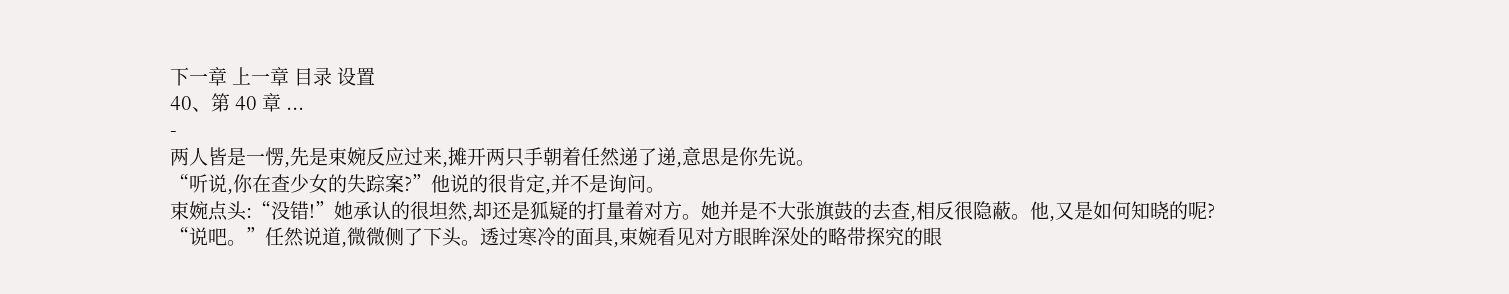下一章 上一章 目录 设置
40、第 40 章 ...
-
两人皆是一愣,先是束婉反应过来,摊开两只手朝着任然递了递,意思是你先说。
“听说,你在查少女的失踪案?”他说的很肯定,并不是询问。
束婉点头:“没错!”她承认的很坦然,却还是狐疑的打量着对方。她并是不大张旗鼓的去查,相反很隐蔽。他,又是如何知晓的呢?
“说吧。”任然说道,微微侧了下头。透过寒冷的面具,束婉看见对方眼眸深处的略带探究的眼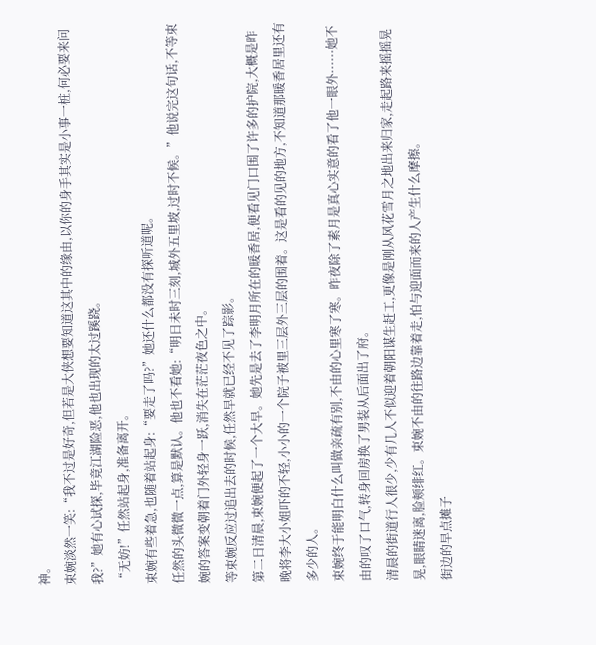神。
束婉淡然一笑:“我不过是好奇,但若是大侠想要知道这其中的缘由,以你的身手其实是小事一桩,何必要来问我?”她有心试探,毕竟江湖险恶,他也出现的太过蹊跷。
“无妨!”任然站起身,准备离开。
束婉有些着急,也随着站起身:“要走了吗?”她还什么都没有探听道呢。
任然的头微微一点,算是默认。他也不看她:“明日未时三刻,城外五里坡,过时不候。”他说完这句话,不等束婉的答案变朝着门外轻身一跃,消失在茫茫夜色之中。
等束婉反应过追出去的时候,任然早就已经不见了踪影。
第二日清晨,束婉便起了一个大早。她先是去了李明月所在的暖香居,便看见门口围了许多的护院,大概是昨晚将李大小姐吓的不轻,小小的一个院子被里三层外三层的围着。这是看的见的地方,不知道那暖香居里还有多少的人。
束婉终于能明白什么叫做亲疏有别,不由的心里寒了寒。昨夜除了素月是真心实意的看了他一眼外······她不由的叹了口气,转身回房换了男装从后面出了府。
清晨的街道行人很少,少有几人不似迎着朝阳谋生赶工,更像是刚从风花雪月之地出来归家,走起路来摇摇晃晃,眼睛迷离,脸颊绯红。束婉不由的往路边靠着走,怕与迎面而来的人产生什么摩擦。
街边的早点摊子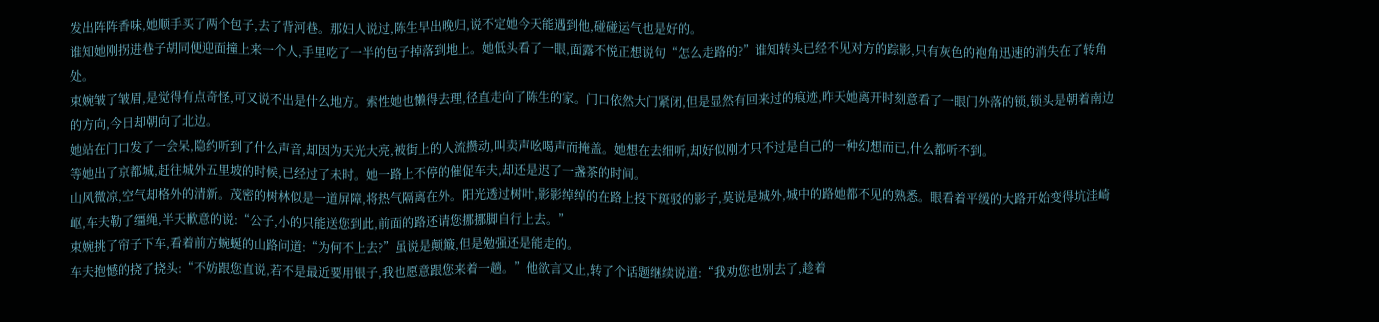发出阵阵香味,她顺手买了两个包子,去了背河巷。那妇人说过,陈生早出晚归,说不定她今天能遇到他,碰碰运气也是好的。
谁知她刚拐进巷子胡同便迎面撞上来一个人,手里吃了一半的包子掉落到地上。她低头看了一眼,面露不悦正想说句“怎么走路的?”谁知转头已经不见对方的踪影,只有灰色的袍角迅速的消失在了转角处。
束婉皱了皱眉,是觉得有点奇怪,可又说不出是什么地方。索性她也懒得去理,径直走向了陈生的家。门口依然大门紧闭,但是显然有回来过的痕迹,昨天她离开时刻意看了一眼门外落的锁,锁头是朝着南边的方向,今日却朝向了北边。
她站在门口发了一会呆,隐约听到了什么声音,却因为天光大亮,被街上的人流攒动,叫卖声吆喝声而掩盖。她想在去细听,却好似刚才只不过是自己的一种幻想而已,什么都听不到。
等她出了京都城,赶往城外五里坡的时候,已经过了未时。她一路上不停的催促车夫,却还是迟了一盏茶的时间。
山风微凉,空气却格外的清新。茂密的树林似是一道屏障,将热气隔离在外。阳光透过树叶,影影绰绰的在路上投下斑驳的影子,莫说是城外,城中的路她都不见的熟悉。眼看着平缓的大路开始变得坑洼崎岖,车夫勒了缰绳,半天歉意的说:“公子,小的只能送您到此,前面的路还请您挪挪脚自行上去。”
束婉挑了帘子下车,看着前方蜿蜒的山路问道:“为何不上去?”虽说是颠簸,但是勉强还是能走的。
车夫抱憾的挠了挠头:“不妨跟您直说,若不是最近要用银子,我也愿意跟您来着一趟。”他欲言又止,转了个话题继续说道:“我劝您也别去了,趁着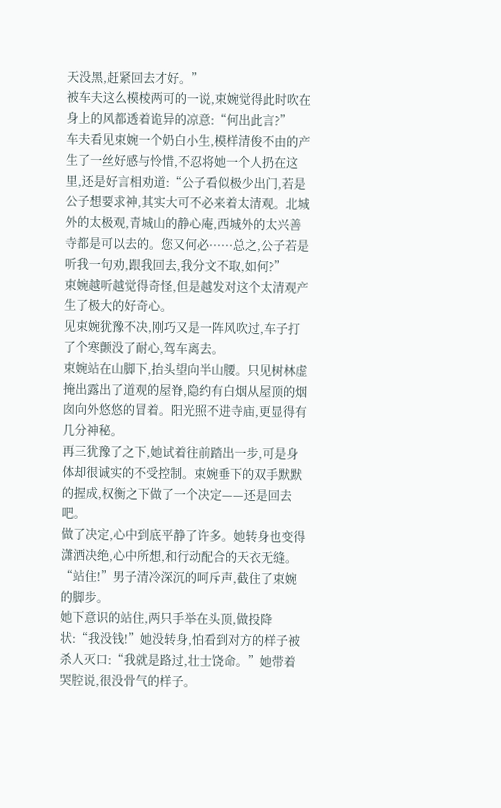天没黑,赶紧回去才好。”
被车夫这么模棱两可的一说,束婉觉得此时吹在身上的风都透着诡异的凉意:“何出此言?”
车夫看见束婉一个奶白小生,模样清俊不由的产生了一丝好感与怜惜,不忍将她一个人扔在这里,还是好言相劝道:“公子看似极少出门,若是公子想要求神,其实大可不必来着太清观。北城外的太极观,青城山的静心庵,西城外的太兴善寺都是可以去的。您又何必······总之,公子若是听我一句劝,跟我回去,我分文不取,如何?”
束婉越听越觉得奇怪,但是越发对这个太清观产生了极大的好奇心。
见束婉犹豫不决,刚巧又是一阵风吹过,车子打了个寒颤没了耐心,驾车离去。
束婉站在山脚下,抬头望向半山腰。只见树林虚掩出露出了道观的屋脊,隐约有白烟从屋顶的烟囱向外悠悠的冒着。阳光照不进寺庙,更显得有几分神秘。
再三犹豫了之下,她试着往前踏出一步,可是身体却很诚实的不受控制。束婉垂下的双手默默的握成,权衡之下做了一个决定——还是回去吧。
做了决定,心中到底平静了许多。她转身也变得潇洒决绝,心中所想,和行动配合的天衣无缝。
“站住!”男子清冷深沉的呵斥声,截住了束婉的脚步。
她下意识的站住,两只手举在头顶,做投降状:“我没钱!”她没转身,怕看到对方的样子被杀人灭口:“我就是路过,壮士饶命。”她带着哭腔说,很没骨气的样子。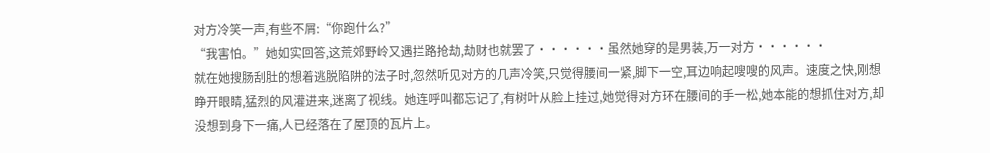对方冷笑一声,有些不屑:“你跑什么?”
“我害怕。”她如实回答,这荒郊野岭又遇拦路抢劫,劫财也就罢了······虽然她穿的是男装,万一对方······
就在她搜肠刮肚的想着逃脱陷阱的法子时,忽然听见对方的几声冷笑,只觉得腰间一紧,脚下一空,耳边响起嗖嗖的风声。速度之快,刚想睁开眼睛,猛烈的风灌进来,迷离了视线。她连呼叫都忘记了,有树叶从脸上挂过,她觉得对方环在腰间的手一松,她本能的想抓住对方,却没想到身下一痛,人已经落在了屋顶的瓦片上。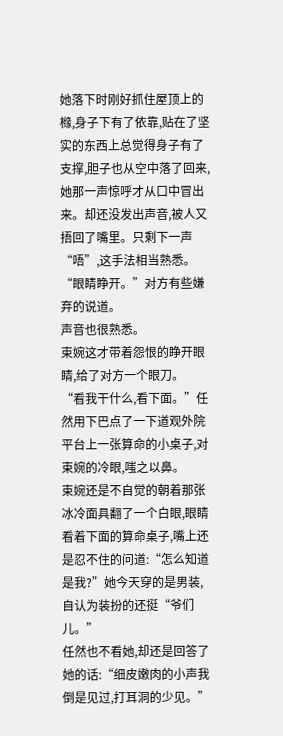她落下时刚好抓住屋顶上的橼,身子下有了依靠,贴在了坚实的东西上总觉得身子有了支撑,胆子也从空中落了回来,她那一声惊呼才从口中冒出来。却还没发出声音,被人又捂回了嘴里。只剩下一声“唔”,这手法相当熟悉。
“眼睛睁开。”对方有些嫌弃的说道。
声音也很熟悉。
束婉这才带着怨恨的睁开眼睛,给了对方一个眼刀。
“看我干什么,看下面。”任然用下巴点了一下道观外院平台上一张算命的小桌子,对束婉的冷眼,嗤之以鼻。
束婉还是不自觉的朝着那张冰冷面具翻了一个白眼,眼睛看着下面的算命桌子,嘴上还是忍不住的问道:“怎么知道是我?”她今天穿的是男装,自认为装扮的还挺“爷们儿。”
任然也不看她,却还是回答了她的话:“细皮嫩肉的小声我倒是见过,打耳洞的少见。”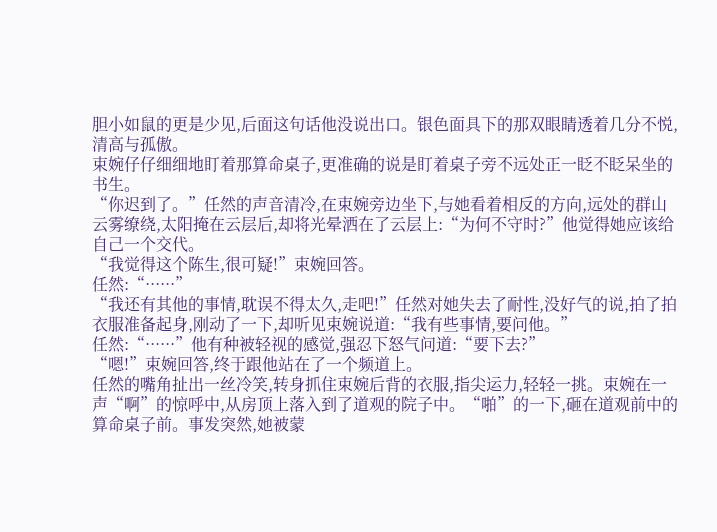胆小如鼠的更是少见,后面这句话他没说出口。银色面具下的那双眼睛透着几分不悦,清高与孤傲。
束婉仔仔细细地盯着那算命桌子,更准确的说是盯着桌子旁不远处正一眨不眨呆坐的书生。
“你迟到了。”任然的声音清冷,在束婉旁边坐下,与她看着相反的方向,远处的群山云雾缭绕,太阳掩在云层后,却将光晕洒在了云层上:“为何不守时?”他觉得她应该给自己一个交代。
“我觉得这个陈生,很可疑!”束婉回答。
任然:“······”
“我还有其他的事情,耽误不得太久,走吧!”任然对她失去了耐性,没好气的说,拍了拍衣服准备起身,刚动了一下,却听见束婉说道:“我有些事情,要问他。”
任然:“······”他有种被轻视的感觉,强忍下怒气问道:“要下去?”
“嗯!”束婉回答,终于跟他站在了一个频道上。
任然的嘴角扯出一丝冷笑,转身抓住束婉后背的衣服,指尖运力,轻轻一挑。束婉在一声“啊”的惊呼中,从房顶上落入到了道观的院子中。“啪”的一下,砸在道观前中的算命桌子前。事发突然,她被蒙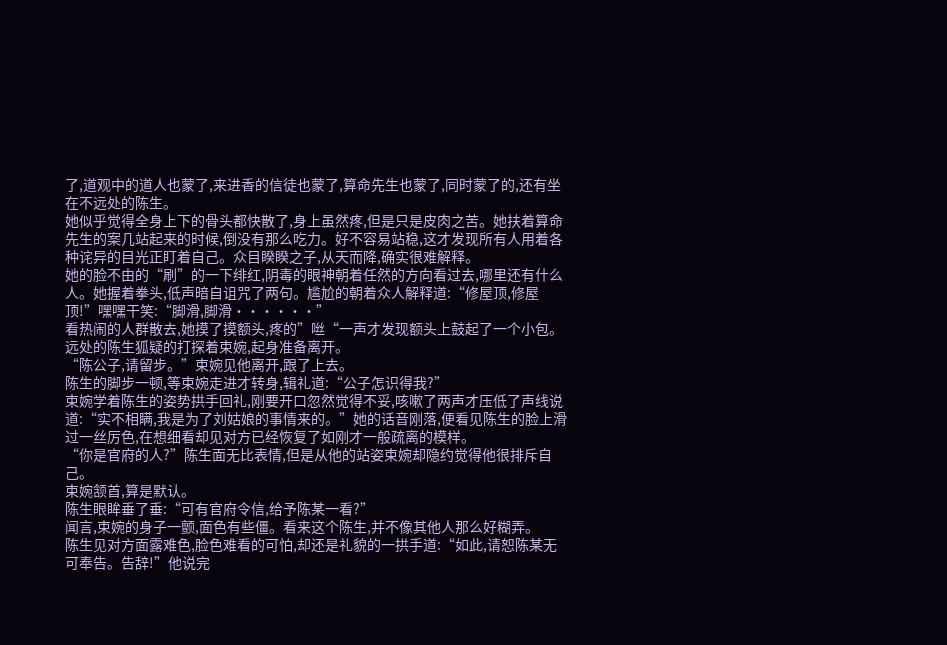了,道观中的道人也蒙了,来进香的信徒也蒙了,算命先生也蒙了,同时蒙了的,还有坐在不远处的陈生。
她似乎觉得全身上下的骨头都快散了,身上虽然疼,但是只是皮肉之苦。她扶着算命先生的案几站起来的时候,倒没有那么吃力。好不容易站稳,这才发现所有人用着各种诧异的目光正盯着自己。众目睽睽之子,从天而降,确实很难解释。
她的脸不由的“刷”的一下绯红,阴毒的眼神朝着任然的方向看过去,哪里还有什么人。她握着拳头,低声暗自诅咒了两句。尴尬的朝着众人解释道:“修屋顶,修屋顶!”嘿嘿干笑:“脚滑,脚滑······”
看热闹的人群散去,她摸了摸额头,疼的”咝“一声才发现额头上鼓起了一个小包。
远处的陈生狐疑的打探着束婉,起身准备离开。
“陈公子,请留步。”束婉见他离开,跟了上去。
陈生的脚步一顿,等束婉走进才转身,辑礼道:“公子怎识得我?”
束婉学着陈生的姿势拱手回礼,刚要开口忽然觉得不妥,咳嗽了两声才压低了声线说道:“实不相瞒,我是为了刘姑娘的事情来的。”她的话音刚落,便看见陈生的脸上滑过一丝厉色,在想细看却见对方已经恢复了如刚才一般疏离的模样。
“你是官府的人?”陈生面无比表情,但是从他的站姿束婉却隐约觉得他很排斥自己。
束婉颔首,算是默认。
陈生眼眸垂了垂:“可有官府令信,给予陈某一看?”
闻言,束婉的身子一颤,面色有些僵。看来这个陈生,并不像其他人那么好糊弄。
陈生见对方面露难色,脸色难看的可怕,却还是礼貌的一拱手道:“如此,请恕陈某无可奉告。告辞!”他说完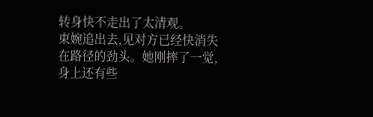转身快不走出了太清观。
束婉追出去,见对方已经快消失在路径的劲头。她刚摔了一觉,身上还有些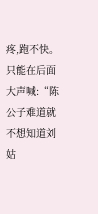疼,跑不快。只能在后面大声喊:“陈公子难道就不想知道刘姑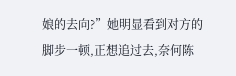娘的去向?”她明显看到对方的脚步一顿,正想追过去,奈何陈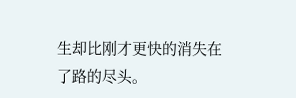生却比刚才更快的消失在了路的尽头。